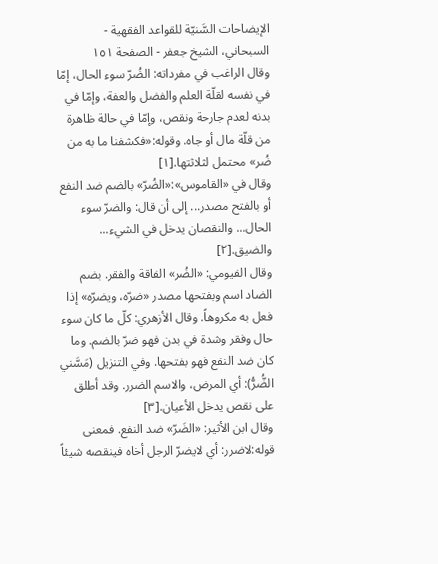الإيضاحات السَّنيّة للقواعد الفقهية - السبحاني، الشيخ جعفر - الصفحة ١٥١
وقال الراغب في مفرداته: الضُرّ سوء الحال، إمّا في نفسه لقلّة العلم والفضل والعفة، وإمّا في بدنه لعدم جارحة ونقص، وإمّا في حالة ظاهرة من قلّة مال أو جاه. وقوله:«فكشفنا ما به من ضُر» محتمل لثلاثتها.[١]
وقال في «القاموس»:«الضُرّ» بالضم ضد النفع أو بالفتح مصدر... إلى أن قال: والضرّ سوء الحال... والنقصان يدخل في الشيء... والضيق.[٢]
وقال الفيومي: «الضُر» الفاقة والفقر. بضم الضاد اسم وبفتحها مصدر «ضرّه، ويضرّه» إذا فعل به مكروهاً. وقال الأزهري: كلّ ما كان سوء حال وفقر وشدة في بدن فهو ضرّ بالضم. وما كان ضد النفع فهو بفتحها. وفي التنزيل (مَسَّني الضُّرُّ): أي المرض، والاسم الضرر. وقد أطلق على نقص يدخل الأعيان.[٣]
وقال ابن الأثير: «الضَرّ» ضد النفع. فمعنى قوله:لاضرر: أي لايضرّ الرجل أخاه فينقصه شيئاً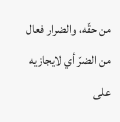من حقّه، والضرار فعال من الضرّ أي لايجازيه على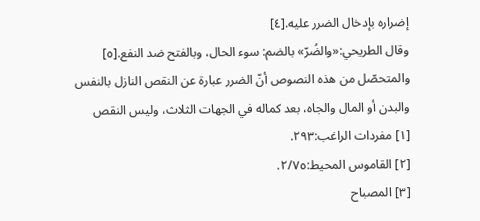إضراره بإدخال الضرر عليه.[٤]
وقال الطريحي:«والضُرّ» بالضم: سوء الحال، وبالفتح ضد النفع.[٥]
والمتحصّل من هذه النصوص أنّ الضرر عبارة عن النقص النازل بالنفس والبدن أو المال والجاه، بعد كماله في الجهات الثلاث، وليس النقص
[١] مفردات الراغب:٢٩٣.
[٢] القاموس المحيط:٢/٧٥.
[٣] المصباح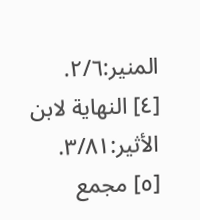المنير:٢/٦.
[٤] النهاية لابن الأثير:٣/٨١.
[٥] مجمع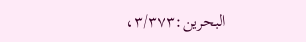البحرين:٣/٣٧٣،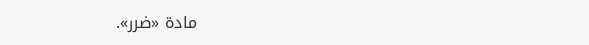مادة «ضرر».